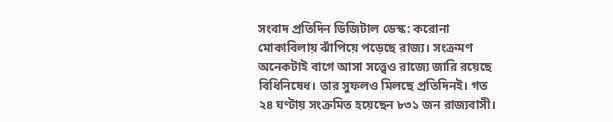সংবাদ প্রতিদিন ডিজিটাল ডেস্ক: করোনা মোকাবিলায় ঝাঁপিয়ে পড়েছে রাজ্য। সংক্রমণ অনেকটাই বাগে আসা সত্ত্বেও রাজ্যে জারি রয়েছে বিধিনিষেধ। তার সুফলও মিলছে প্রতিদিনই। গত ২৪ ঘণ্টায় সংক্রমিত হয়েছেন ৮৩১ জন রাজ্যবাসী।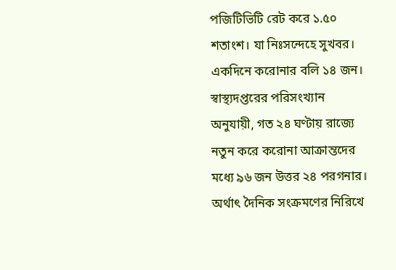পজিটিভিটি রেট করে ১.৫০ শতাংশ। যা নিঃসন্দেহে সুখবর। একদিনে করোনার বলি ১৪ জন।
স্বাস্থ্যদপ্তরের পরিসংখ্যান অনুযায়ী, গত ২৪ ঘণ্টায় রাজ্যে নতুন করে করোনা আক্রান্তদের মধ্যে ৯৬ জন উত্তর ২৪ পরগনার। অর্থাৎ দৈনিক সংক্রমণের নিরিখে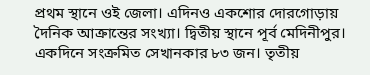প্রথম স্থানে ওই জেলা। এদিনও একশোর দোরগোড়ায় দৈনিক আক্রান্তের সংখ্যা। দ্বিতীয় স্থানে পূর্ব মেদিনীপুর। একদিনে সংক্রমিত সেখানকার ৮৩ জন। তৃতীয়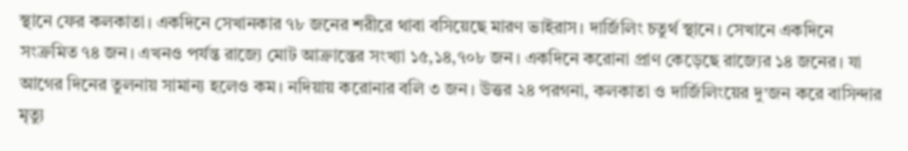স্থানে ফের কলকাতা। একদিনে সেখানকার ৭৮ জনের শরীরে থাবা বসিয়েছে মারণ ভাইরাস। দার্জিলিং চতুর্থ স্থানে। সেখানে একদিনে সংক্রমিত ৭৪ জন। এখনও পর্যন্ত রাজ্যে মোট আক্রান্তের সংখ্যা ১৫,১৪,৭০৮ জন। একদিনে করোনা প্রাণ কেড়েছে রাজ্যের ১৪ জনের। যা আগের দিনের তুলনায় সামান্য হলেও কম। নদিয়ায় করোনার বলি ৩ জন। উত্তর ২৪ পরগনা, কলকাতা ও দার্জিলিংয়ের দু’জন করে বাসিন্দার মৃত্যু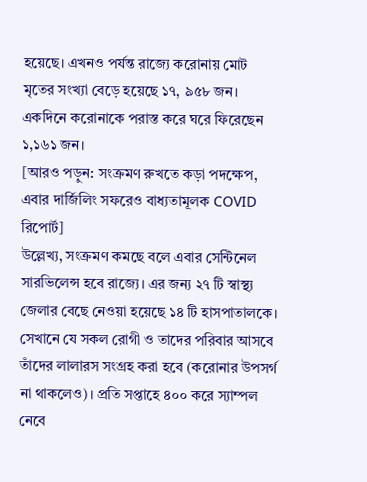হয়েছে। এখনও পর্যন্ত রাজ্যে করোনায় মোট মৃতের সংখ্যা বেড়ে হয়েছে ১৭, ৯৫৮ জন। একদিনে করোনাকে পরাস্ত করে ঘরে ফিরেছেন ১,১৬১ জন।
[আরও পড়ুন: সংক্রমণ রুখতে কড়া পদক্ষেপ, এবার দার্জিলিং সফরেও বাধ্যতামূলক COVID রিপোর্ট]
উল্লেখ্য, সংক্রমণ কমছে বলে এবার সেন্টিনেল সারভিলেন্স হবে রাজ্যে। এর জন্য ২৭ টি স্বাস্থ্য জেলার বেছে নেওয়া হয়েছে ১৪ টি হাসপাতালকে। সেখানে যে সকল রোগী ও তাদের পরিবার আসবে তাঁদের লালারস সংগ্রহ করা হবে (করোনার উপসর্গ না থাকলেও)। প্রতি সপ্তাহে ৪০০ করে স্যাম্পল নেবে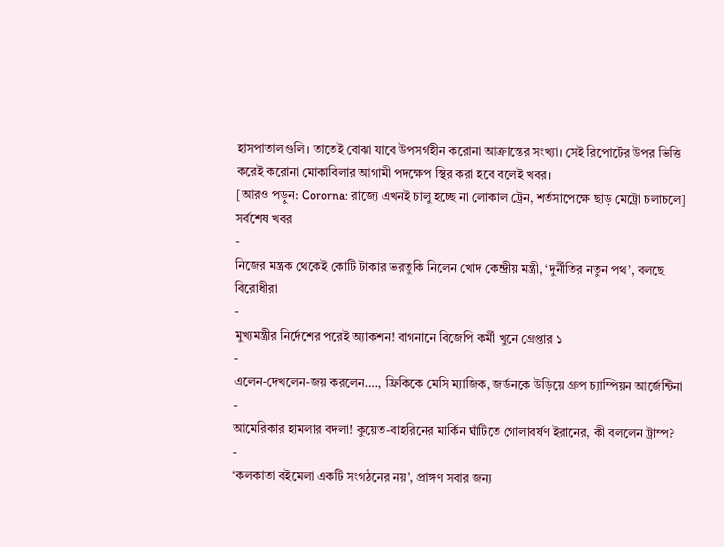হাসপাতালগুলি। তাতেই বোঝা যাবে উপসর্গহীন করোনা আক্রান্তের সংখ্যা। সেই রিপোর্টের উপর ভিত্তি করেই করোনা মোকাবিলার আগামী পদক্ষেপ স্থির করা হবে বলেই খবর।
[আরও পড়ুন: Cororna: রাজ্যে এখনই চালু হচ্ছে না লোকাল ট্রেন, শর্তসাপেক্ষে ছাড় মেট্রো চলাচলে]
সর্বশেষ খবর
-
নিজের মন্ত্রক থেকেই কোটি টাকার ভরতুকি নিলেন খোদ কেন্দ্রীয় মন্ত্রী, ‘দুর্নীতির নতুন পথ’, বলছে বিরোধীরা
-
মুখ্যমন্ত্রীর নির্দেশের পরেই অ্যাকশন! বাগনানে বিজেপি কর্মী খুনে গ্রেপ্তার ১
-
এলেন-দেখলেন-জয় করলেন…., ফ্রিকিকে মেসি ম্যাজিক, জর্ডনকে উড়িয়ে গ্রুপ চ্যাম্পিয়ন আর্জেন্টিনা
-
আমেরিকার হামলার বদলা! কুয়েত-বাহরিনের মার্কিন ঘাঁটিতে গোলাবর্ষণ ইরানের, কী বললেন ট্রাম্প?
-
‘কলকাতা বইমেলা একটি সংগঠনের নয়’, প্রাঙ্গণ সবার জন্য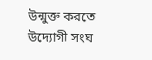উন্মুক্ত করতে উদ্যোগী সংঘ